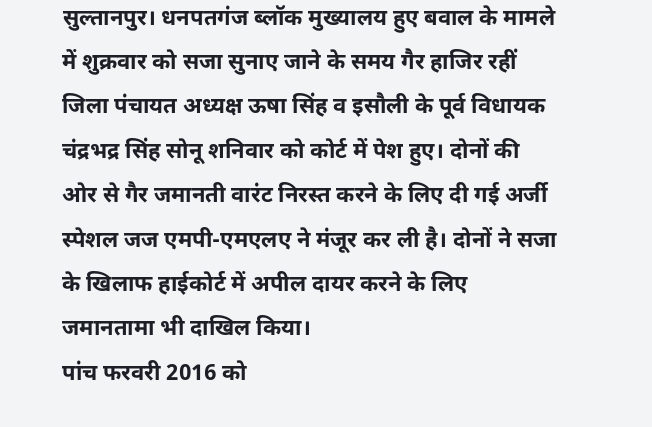सुल्तानपुर। धनपतगंज ब्लॉक मुख्यालय हुए बवाल के मामले में शुक्रवार को सजा सुनाए जाने के समय गैर हाजिर रहीं जिला पंचायत अध्यक्ष ऊषा सिंह व इसौली के पूर्व विधायक चंद्रभद्र सिंह सोनू शनिवार को कोर्ट में पेश हुए। दोनों की ओर से गैर जमानती वारंट निरस्त करने के लिए दी गई अर्जी स्पेशल जज एमपी-एमएलए ने मंजूर कर ली है। दोनों ने सजा के खिलाफ हाईकोर्ट में अपील दायर करने के लिए जमानतामा भी दाखिल किया।
पांच फरवरी 2016 को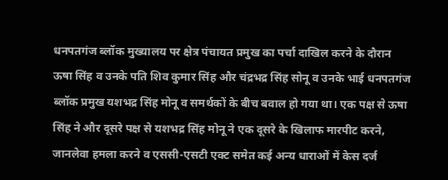धनपतगंज ब्लॉक मुख्यालय पर क्षेत्र पंचायत प्रमुख का पर्चा दाखिल करने के दौरान ऊषा सिंह व उनके पति शिव कुमार सिंह और चंद्रभद्र सिंह सोनू व उनके भाई धनपतगंज ब्लॉक प्रमुख यशभद्र सिंह मोनू व समर्थकों के बीच बवाल हो गया था। एक पक्ष से ऊषा सिंह ने और दूसरे पक्ष से यशभद्र सिंह मोनू ने एक दूसरे के खिलाफ मारपीट करने, जानलेवा हमला करने व एससी-एसटी एक्ट समेत कई अन्य धाराओं में केस दर्ज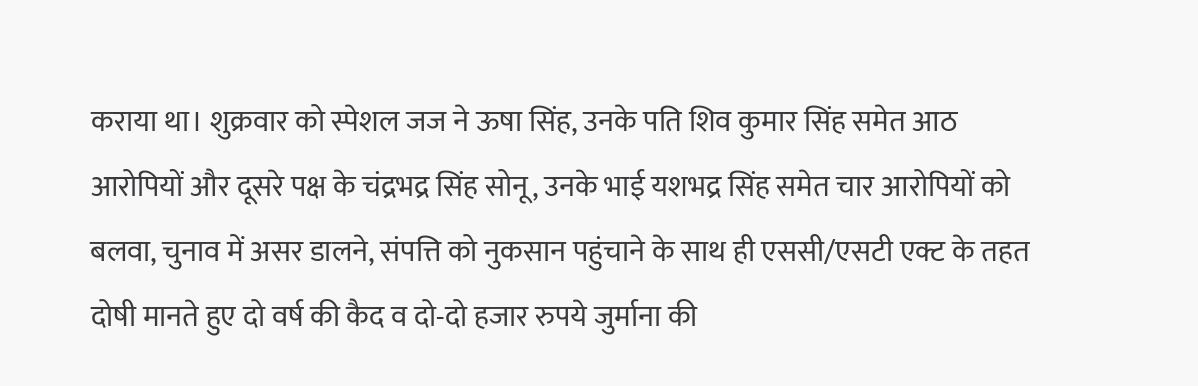कराया था। शुक्रवार को स्पेशल जज ने ऊषा सिंह, उनके पति शिव कुमार सिंह समेत आठ आरोपियों और दूसरे पक्ष के चंद्रभद्र सिंह सोनू, उनके भाई यशभद्र सिंह समेत चार आरोपियों को बलवा, चुनाव में असर डालने, संपत्ति को नुकसान पहुंचाने के साथ ही एससी/एसटी एक्ट के तहत दोषी मानते हुए दो वर्ष की कैद व दो-दो हजार रुपये जुर्माना की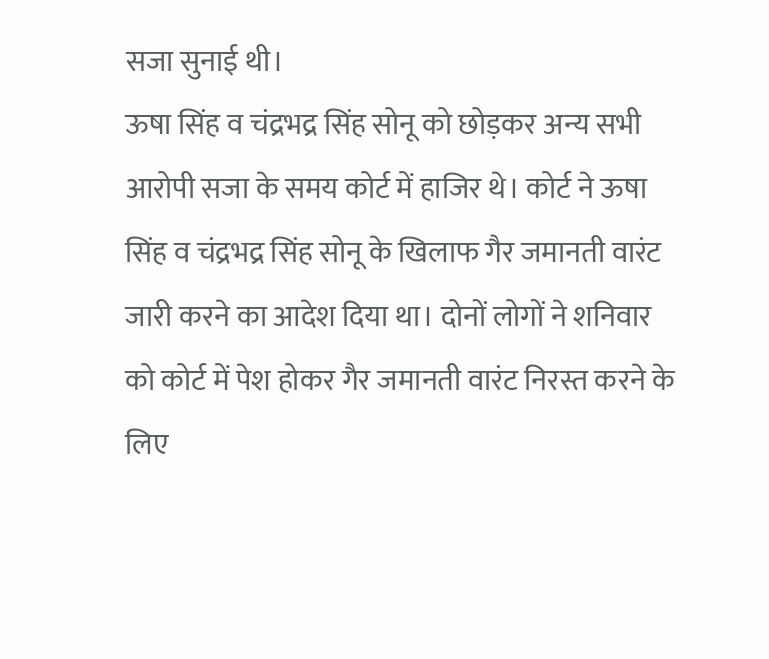सजा सुनाई थी।
ऊषा सिंह व चंद्रभद्र सिंह सोनू को छोड़कर अन्य सभी आरोपी सजा के समय कोर्ट में हाजिर थे। कोर्ट ने ऊषा सिंह व चंद्रभद्र सिंह सोनू के खिलाफ गैर जमानती वारंट जारी करने का आदेश दिया था। दोनों लोगों ने शनिवार को कोर्ट में पेश होकर गैर जमानती वारंट निरस्त करने के लिए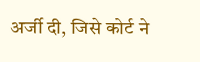अर्जी दी, जिसे कोर्ट ने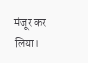मंजूर कर लिया।